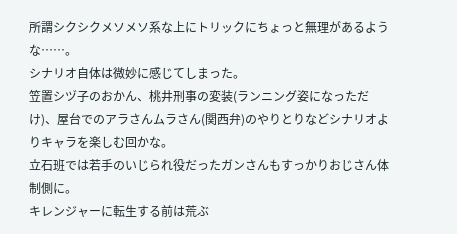所謂シクシクメソメソ系な上にトリックにちょっと無理があるような……。
シナリオ自体は微妙に感じてしまった。
笠置シヅ子のおかん、桃井刑事の変装(ランニング姿になっただけ)、屋台でのアラさんムラさん(関西弁)のやりとりなどシナリオよりキャラを楽しむ回かな。
立石班では若手のいじられ役だったガンさんもすっかりおじさん体制側に。
キレンジャーに転生する前は荒ぶ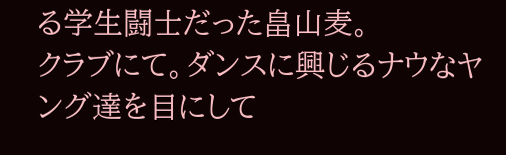る学生闘士だった畠山麦。
クラブにて。ダンスに興じるナウなヤング達を目にして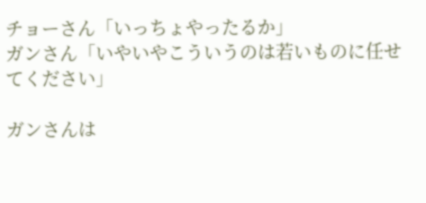チョーさん「いっちょやったるか」
ガンさん「いやいやこういうのは若いものに任せてください」

ガンさんは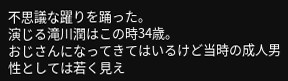不思議な躍りを踊った。
演じる滝川潤はこの時34歳。
おじさんになってきてはいるけど当時の成人男性としては若く見え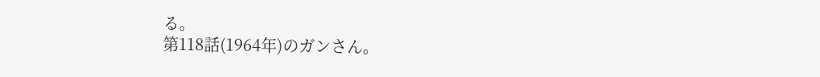る。
第118話(1964年)のガンさん。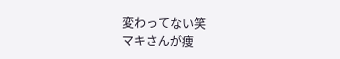変わってない笑
マキさんが痩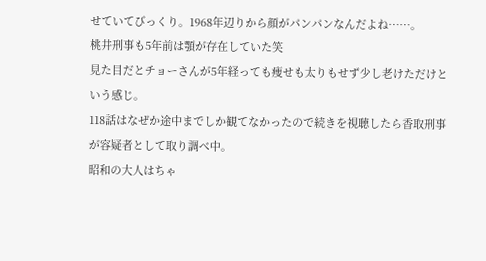せていてびっくり。1968年辺りから顔がパンパンなんだよね……。
桃井刑事も5年前は顎が存在していた笑
見た目だとチョーさんが5年経っても痩せも太りもせず少し老けただけという感じ。
118話はなぜか途中までしか観てなかったので続きを視聴したら香取刑事が容疑者として取り調べ中。
昭和の大人はちゃ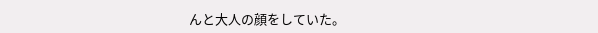んと大人の顔をしていた。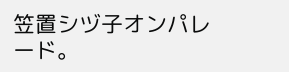笠置シヅ子オンパレード。